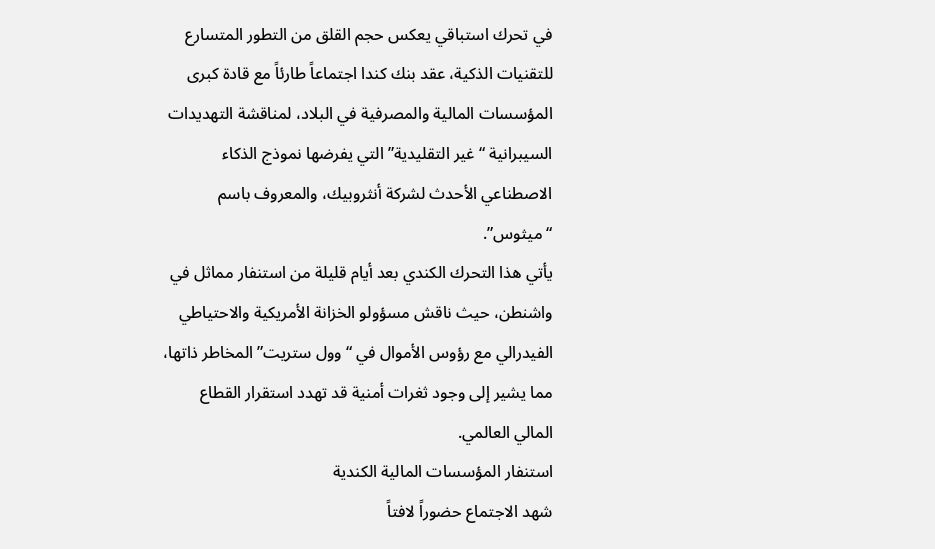في تحرك استباقي يعكس حجم القلق من التطور المتسارع للتقنيات الذكية، عقد بنك كندا اجتماعاً طارئاً مع قادة كبرى المؤسسات المالية والمصرفية في البلاد، لمناقشة التهديدات السيبرانية “غير التقليدية” التي يفرضها نموذج الذكاء الاصطناعي الأحدث لشركة أنثروبيك، والمعروف باسم “ميثوس”.
يأتي هذا التحرك الكندي بعد أيام قليلة من استنفار مماثل في واشنطن، حيث ناقش مسؤولو الخزانة الأمريكية والاحتياطي الفيدرالي مع رؤوس الأموال في “وول ستريت” المخاطر ذاتها، مما يشير إلى وجود ثغرات أمنية قد تهدد استقرار القطاع المالي العالمي.
استنفار المؤسسات المالية الكندية
شهد الاجتماع حضوراً لافتاً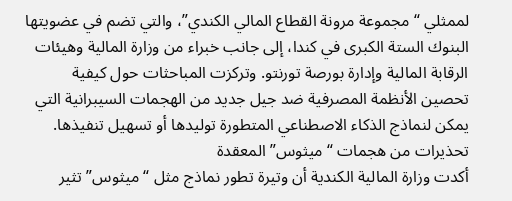لممثلي “مجموعة مرونة القطاع المالي الكندي”، والتي تضم في عضويتها البنوك الستة الكبرى في كندا، إلى جانب خبراء من وزارة المالية وهيئات الرقابة المالية وإدارة بورصة تورنتو. وتركزت المباحثات حول كيفية تحصين الأنظمة المصرفية ضد جيل جديد من الهجمات السيبرانية التي يمكن لنماذج الذكاء الاصطناعي المتطورة توليدها أو تسهيل تنفيذها.
تحذيرات من هجمات “ميثوس” المعقدة
أكدت وزارة المالية الكندية أن وتيرة تطور نماذج مثل “ميثوس” تثير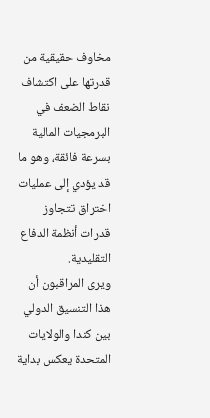مخاوف حقيقية من قدرتها على اكتشاف نقاط الضعف في البرمجيات المالية بسرعة فائقة، وهو ما قد يؤدي إلى عمليات اختراق تتجاوز قدرات أنظمة الدفاع التقليدية.
ويرى المراقبون أن هذا التنسيق الدولي بين كندا والولايات المتحدة يعكس بداية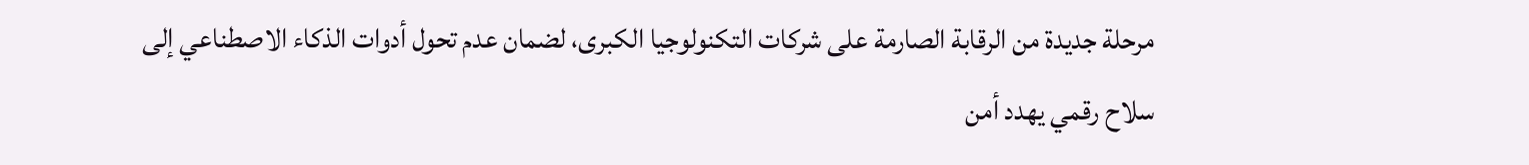مرحلة جديدة من الرقابة الصارمة على شركات التكنولوجيا الكبرى، لضمان عدم تحول أدوات الذكاء الاصطناعي إلى سلاح رقمي يهدد أمن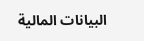البيانات المالية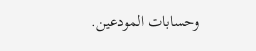وحسابات المودعين.